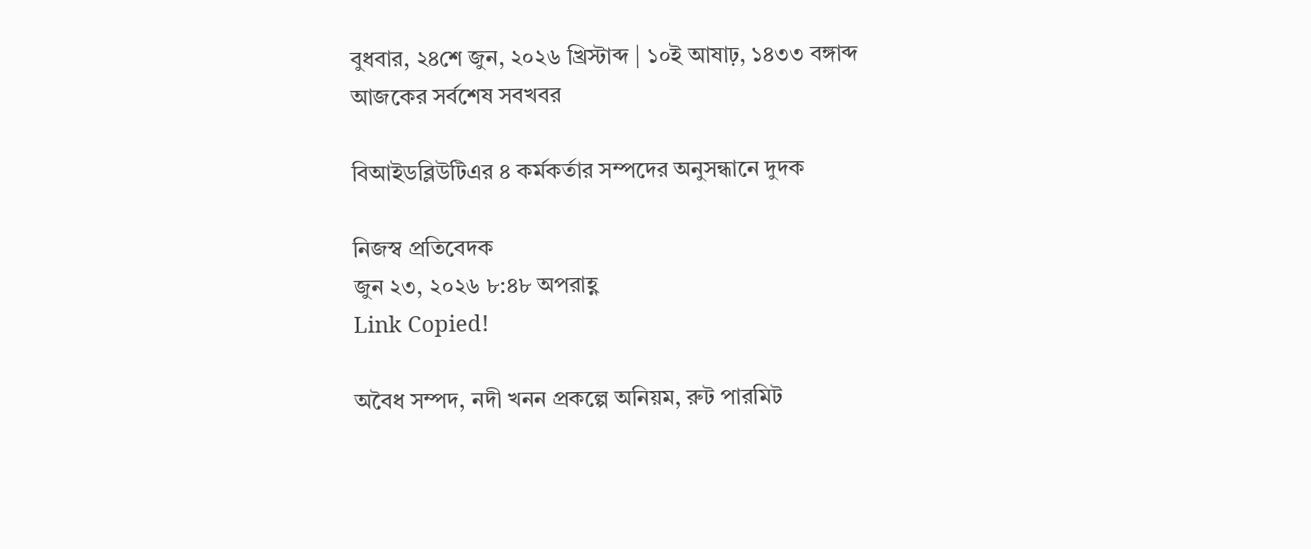বুধবার, ২৪শে জুন, ২০২৬ খ্রিস্টাব্দ | ১০ই আষাঢ়, ১৪৩৩ বঙ্গাব্দ
আজকের সর্বশেষ সবখবর

বিআইডব্লিউটিএর ৪ কর্মকর্তার সম্পদের অনুসন্ধানে দুদক

নিজস্ব প্রতিবেদক
জুন ২৩, ২০২৬ ৮:৪৮ অপরাহ্ণ
Link Copied!

অবৈধ সম্পদ, নদী খনন প্রকল্পে অনিয়ম, রুট পারমিট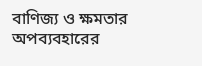বাণিজ্য ও ক্ষমতার অপব্যবহারের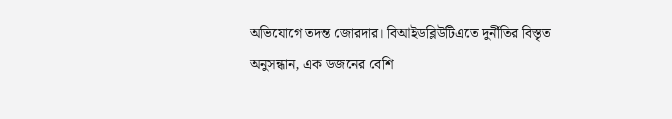অভিযোগে তদন্ত জোরদার। বিআইডব্লিউটিএতে দুর্নীতির বিস্তৃত অনুসন্ধান, এক ডজনের বেশি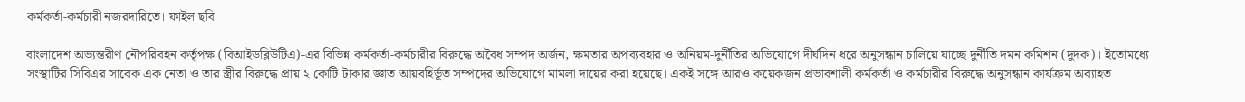কর্মকর্তা-কর্মচারী নজরদারিতে। ফাইল ছবি

বাংলাদেশ অভ্যন্তরীণ নৌপরিবহন কর্তৃপক্ষ (বিআইডব্লিউটিএ)-এর বিভিন্ন কর্মকর্তা-কর্মচারীর বিরুদ্ধে অবৈধ সম্পদ অর্জন, ক্ষমতার অপব্যবহার ও অনিয়ম-দুর্নীতির অভিযোগে দীর্ঘদিন ধরে অনুসন্ধান চালিয়ে যাচ্ছে দুর্নীতি দমন কমিশন (দুদক)। ইতোমধ্যে সংস্থাটির সিবিএর সাবেক এক নেতা ও তার স্ত্রীর বিরুদ্ধে প্রায় ২ কোটি টাকার জ্ঞাত আয়বহির্ভূত সম্পদের অভিযোগে মামলা দায়ের করা হয়েছে। একই সঙ্গে আরও কয়েকজন প্রভাবশালী কর্মকর্তা ও কর্মচারীর বিরুদ্ধে অনুসন্ধান কার্যক্রম অব্যাহত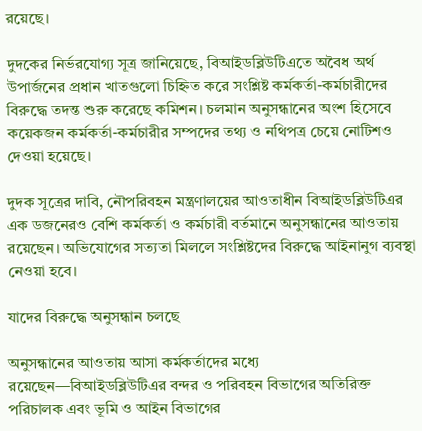রয়েছে।

দুদকের নির্ভরযোগ্য সূত্র জানিয়েছে, বিআইডব্লিউটিএতে অবৈধ অর্থ উপার্জনের প্রধান খাতগুলো চিহ্নিত করে সংশ্লিষ্ট কর্মকর্তা-কর্মচারীদের বিরুদ্ধে তদন্ত শুরু করেছে কমিশন। চলমান অনুসন্ধানের অংশ হিসেবে কয়েকজন কর্মকর্তা-কর্মচারীর সম্পদের তথ্য ও নথিপত্র চেয়ে নোটিশও দেওয়া হয়েছে।

দুদক সূত্রের দাবি, নৌপরিবহন মন্ত্রণালয়ের আওতাধীন বিআইডব্লিউটিএর এক ডজনেরও বেশি কর্মকর্তা ও কর্মচারী বর্তমানে অনুসন্ধানের আওতায় রয়েছেন। অভিযোগের সত্যতা মিললে সংশ্লিষ্টদের বিরুদ্ধে আইনানুগ ব্যবস্থা নেওয়া হবে।

যাদের বিরুদ্ধে অনুসন্ধান চলছে

অনুসন্ধানের আওতায় আসা কর্মকর্তাদের মধ্যে রয়েছেন—বিআইডব্লিউটিএর বন্দর ও পরিবহন বিভাগের অতিরিক্ত পরিচালক এবং ভূমি ও আইন বিভাগের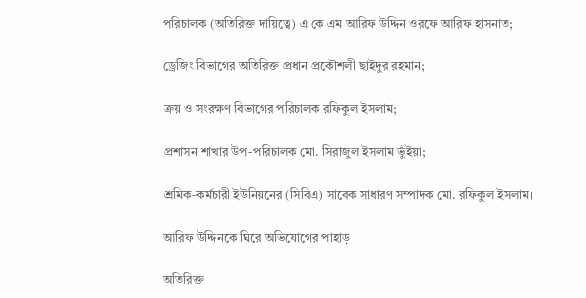পরিচালক (অতিরিক্ত দায়িত্বে) এ কে এম আরিফ উদ্দিন ওরফে আরিফ হাসনাত;

ড্রেজিং বিভাগের অতিরিক্ত প্রধান প্রকৌশলী ছাইদুর রহমান;

ক্রয় ও সংরক্ষণ বিভাগের পরিচালক রফিকুল ইসলাম;

প্রশাসন শাখার উপ-পরিচালক মো. সিরাজুল ইসলাম ভুঁইয়া;

শ্রমিক-কর্মচারী ইউনিয়নের (সিবিএ) সাবেক সাধারণ সম্পাদক মো. রফিকুল ইসলাম।

আরিফ উদ্দিনকে ঘিরে অভিযোগের পাহাড়

অতিরিক্ত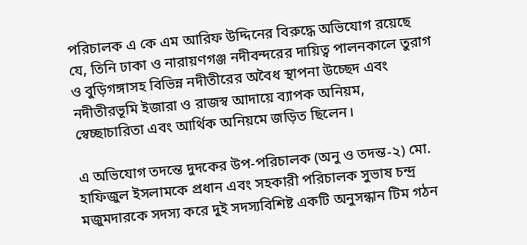পরিচালক এ কে এম আরিফ উদ্দিনের বিরুদ্ধে অভিযোগ রয়েছে যে, তিনি ঢাকা ও নারায়ণগঞ্জ নদীবন্দরের দায়িত্ব পালনকালে তুরাগ ও বুড়িগঙ্গাসহ বিভিন্ন নদীতীরের অবৈধ স্থাপনা উচ্ছেদ এবং নদীতীরভূমি ইজারা ও রাজস্ব আদায়ে ব্যাপক অনিয়ম, স্বেচ্ছাচারিতা এবং আর্থিক অনিয়মে জড়িত ছিলেন।

এ অভিযোগ তদন্তে দুদকের উপ-পরিচালক (অনু ও তদন্ত-২) মো. হাফিজুল ইসলামকে প্রধান এবং সহকারী পরিচালক সুভাষ চন্দ্র মজুমদারকে সদস্য করে দুই সদস্যবিশিষ্ট একটি অনুসন্ধান টিম গঠন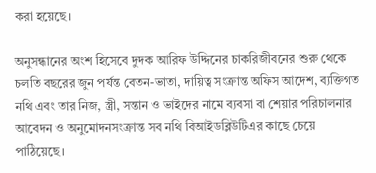করা হয়েছে।

অনুসন্ধানের অংশ হিসেবে দুদক আরিফ উদ্দিনের চাকরিজীবনের শুরু থেকে চলতি বছরের জুন পর্যন্ত বেতন-ভাতা, দায়িত্ব সংক্রান্ত অফিস আদেশ, ব্যক্তিগত নথি এবং তার নিজ, স্ত্রী, সন্তান ও ভাইদের নামে ব্যবসা বা শেয়ার পরিচালনার আবেদন ও অনুমোদনসংক্রান্ত সব নথি বিআইডব্লিউটিএর কাছে চেয়ে পাঠিয়েছে।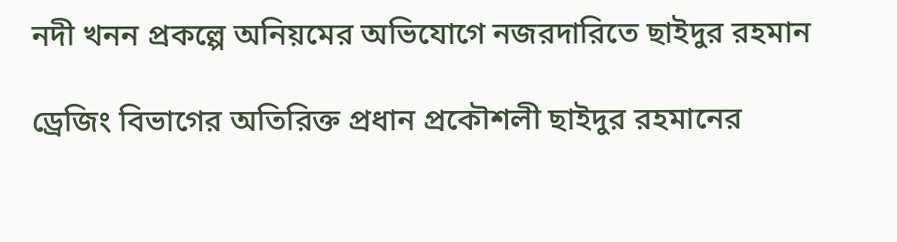নদী খনন প্রকল্পে অনিয়মের অভিযোগে নজরদারিতে ছাইদুর রহমান

ড্রেজিং বিভাগের অতিরিক্ত প্রধান প্রকৌশলী ছাইদুর রহমানের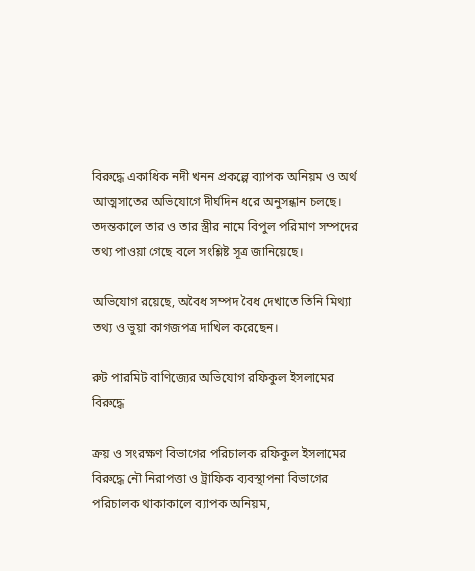বিরুদ্ধে একাধিক নদী খনন প্রকল্পে ব্যাপক অনিয়ম ও অর্থ আত্মসাতের অভিযোগে দীর্ঘদিন ধরে অনুসন্ধান চলছে। তদন্তকালে তার ও তার স্ত্রীর নামে বিপুল পরিমাণ সম্পদের তথ্য পাওয়া গেছে বলে সংশ্লিষ্ট সূত্র জানিয়েছে।

অভিযোগ রয়েছে, অবৈধ সম্পদ বৈধ দেখাতে তিনি মিথ্যা তথ্য ও ভুয়া কাগজপত্র দাখিল করেছেন।

রুট পারমিট বাণিজ্যের অভিযোগ রফিকুল ইসলামের বিরুদ্ধে

ক্রয় ও সংরক্ষণ বিভাগের পরিচালক রফিকুল ইসলামের বিরুদ্ধে নৌ নিরাপত্তা ও ট্রাফিক ব্যবস্থাপনা বিভাগের পরিচালক থাকাকালে ব্যাপক অনিয়ম,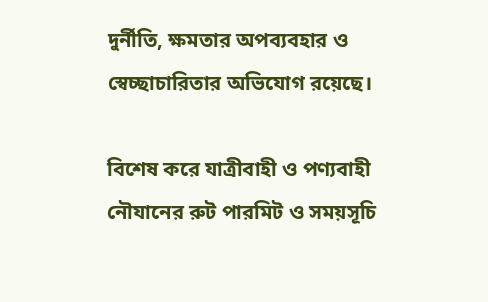দুর্নীতি, ক্ষমতার অপব্যবহার ও স্বেচ্ছাচারিতার অভিযোগ রয়েছে।

বিশেষ করে যাত্রীবাহী ও পণ্যবাহী নৌযানের রুট পারমিট ও সময়সূচি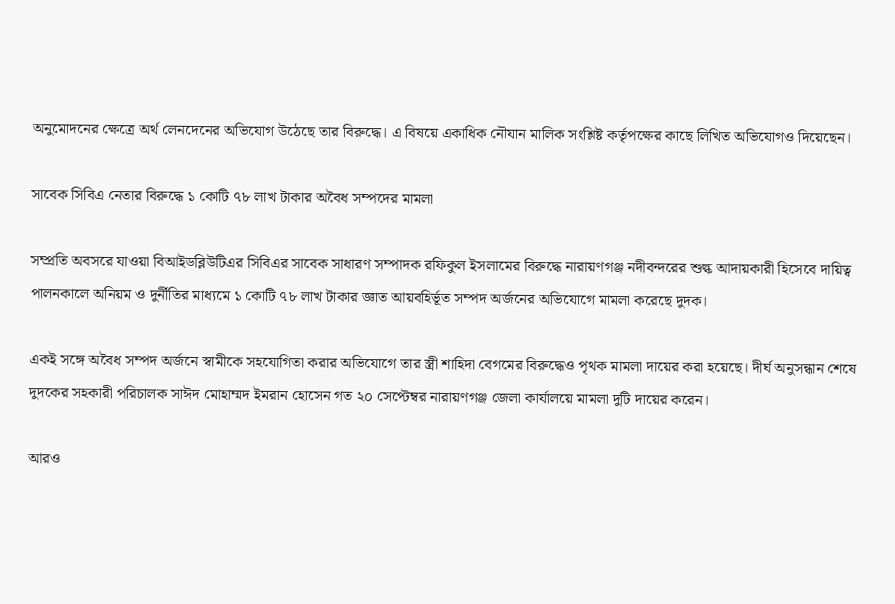অনুমোদনের ক্ষেত্রে অর্থ লেনদেনের অভিযোগ উঠেছে তার বিরুদ্ধে। এ বিষয়ে একাধিক নৌযান মালিক সংশ্লিষ্ট কর্তৃপক্ষের কাছে লিখিত অভিযোগও দিয়েছেন।

সাবেক সিবিএ নেতার বিরুদ্ধে ১ কোটি ৭৮ লাখ টাকার অবৈধ সম্পদের মামলা

সম্প্রতি অবসরে যাওয়া বিআইডব্লিউটিএর সিবিএর সাবেক সাধারণ সম্পাদক রফিকুল ইসলামের বিরুদ্ধে নারায়ণগঞ্জ নদীবন্দরের শুল্ক আদায়কারী হিসেবে দায়িত্ব পালনকালে অনিয়ম ও দুর্নীতির মাধ্যমে ১ কোটি ৭৮ লাখ টাকার জ্ঞাত আয়বহির্ভূত সম্পদ অর্জনের অভিযোগে মামলা করেছে দুদক।

একই সঙ্গে অবৈধ সম্পদ অর্জনে স্বামীকে সহযোগিতা করার অভিযোগে তার স্ত্রী শাহিদা বেগমের বিরুদ্ধেও পৃথক মামলা দায়ের করা হয়েছে। দীর্ঘ অনুসন্ধান শেষে দুদকের সহকারী পরিচালক সাঈদ মোহাম্মদ ইমরান হোসেন গত ২০ সেপ্টেম্বর নারায়ণগঞ্জ জেলা কার্যালয়ে মামলা দুটি দায়ের করেন।

আরও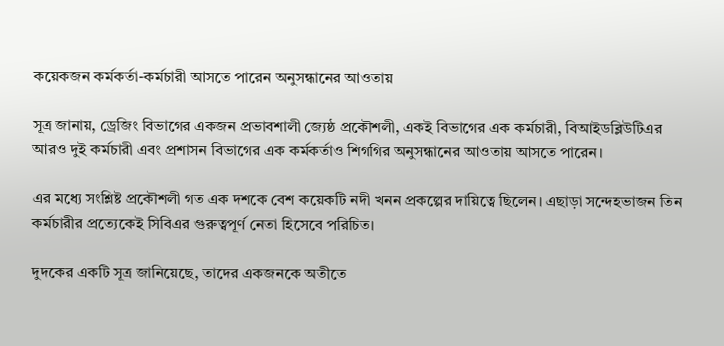কয়েকজন কর্মকর্তা-কর্মচারী আসতে পারেন অনুসন্ধানের আওতায়

সূত্র জানায়, ড্রেজিং বিভাগের একজন প্রভাবশালী জ্যেষ্ঠ প্রকৌশলী, একই বিভাগের এক কর্মচারী, বিআইডব্লিউটিএর আরও দুই কর্মচারী এবং প্রশাসন বিভাগের এক কর্মকর্তাও শিগগির অনুসন্ধানের আওতায় আসতে পারেন।

এর মধ্যে সংশ্লিষ্ট প্রকৌশলী গত এক দশকে বেশ কয়েকটি নদী খনন প্রকল্পের দায়িত্বে ছিলেন। এছাড়া সন্দেহভাজন তিন কর্মচারীর প্রত্যেকেই সিবিএর গুরুত্বপূর্ণ নেতা হিসেবে পরিচিত।

দুদকের একটি সূত্র জানিয়েছে, তাদের একজনকে অতীতে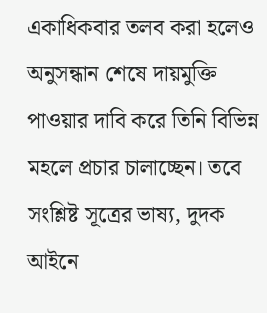একাধিকবার তলব করা হলেও অনুসন্ধান শেষে দায়মুক্তি পাওয়ার দাবি করে তিনি বিভিন্ন মহলে প্রচার চালাচ্ছেন। তবে সংশ্লিষ্ট সূত্রের ভাষ্য, দুদক আইনে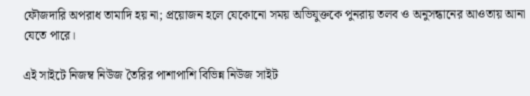ফৌজদারি অপরাধ তামাদি হয় না; প্রয়োজন হলে যেকোনো সময় অভিযুক্তকে পুনরায় তলব ও অনুসন্ধানের আওতায় আনা যেতে পারে।

এই সাইটে নিজম্ব নিউজ তৈরির পাশাপাশি বিভিন্ন নিউজ সাইট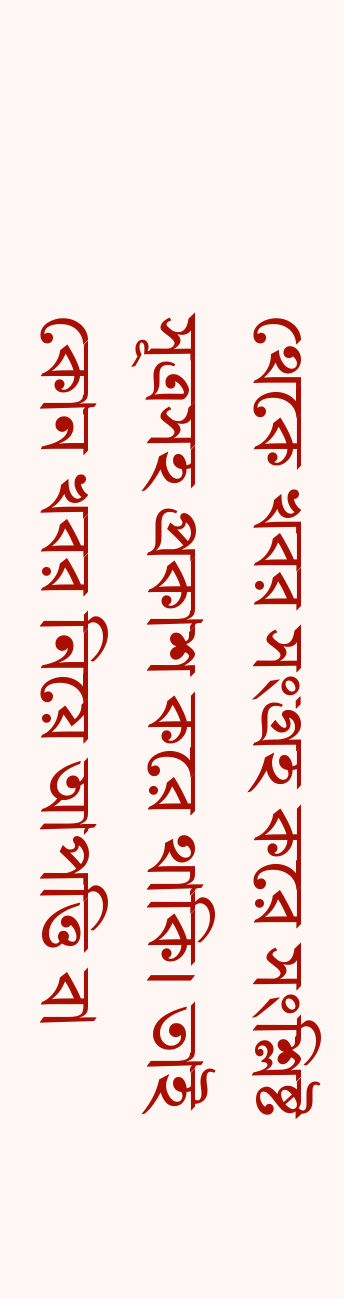থেকে খবর সংগ্রহ করে সংশ্লিষ্ট সূত্রসহ প্রকাশ করে থাকি। তাই কোন খবর নিয়ে আপত্তি বা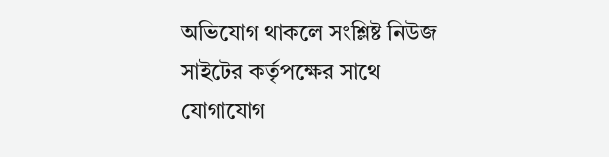অভিযোগ থাকলে সংশ্লিষ্ট নিউজ সাইটের কর্তৃপক্ষের সাথে যোগাযোগ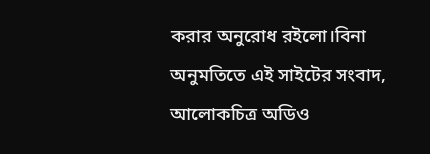করার অনুরোধ রইলো।বিনা অনুমতিতে এই সাইটের সংবাদ, আলোকচিত্র অডিও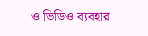ও ভিডিও ব্যবহার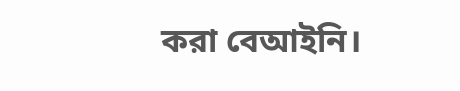করা বেআইনি।